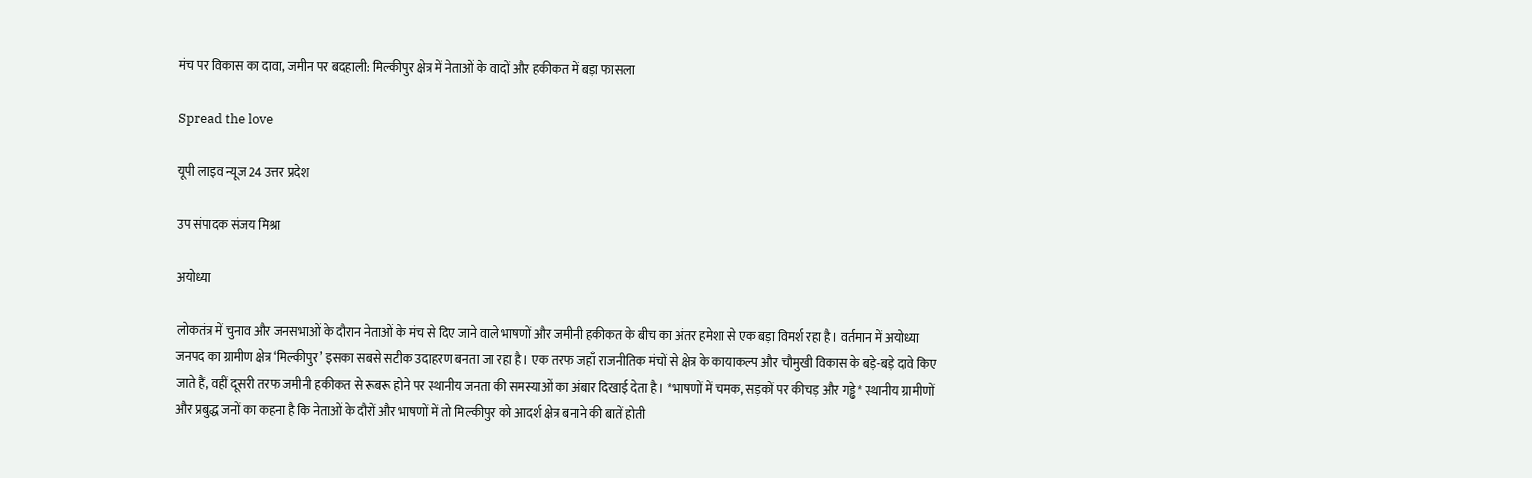मंच पर विकास का दावा, जमीन पर बदहाली: मिल्कीपुर क्षेत्र में नेताओं के वादों और हकीकत में बड़ा फासला

Spread the love

यूपी लाइव न्यूज 24 उत्तर प्रदेश

उप संपादक संजय मिश्रा

अयोध्या

लोकतंत्र में चुनाव और जनसभाओं के दौरान नेताओं के मंच से दिए जाने वाले भाषणों और जमीनी हकीकत के बीच का अंतर हमेशा से एक बड़ा विमर्श रहा है। वर्तमान में अयोध्या जनपद का ग्रामीण क्षेत्र ‘मिल्कीपुर’ इसका सबसे सटीक उदाहरण बनता जा रहा है। एक तरफ जहाँ राजनीतिक मंचों से क्षेत्र के कायाकल्प और चौमुखी विकास के बड़े-बड़े दावे किए जाते हैं, वहीं दूसरी तरफ जमीनी हकीकत से रूबरू होने पर स्थानीय जनता की समस्याओं का अंबार दिखाई देता है। *भाषणों में चमक, सड़कों पर कीचड़ और गड्ढे* स्थानीय ग्रामीणों और प्रबुद्ध जनों का कहना है कि नेताओं के दौरों और भाषणों में तो मिल्कीपुर को आदर्श क्षेत्र बनाने की बातें होती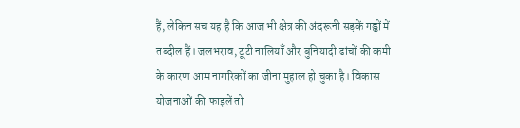हैं, लेकिन सच यह है कि आज भी क्षेत्र की अंदरूनी सड़कें गड्ढों में तब्दील हैं। जलभराव, टूटी नालियाँ और बुनियादी ढांचों की कमी के कारण आम नागरिकों का जीना मुहाल हो चुका है। विकास योजनाओं की फाइलें तो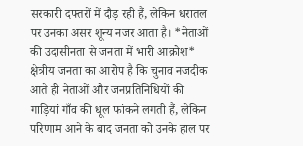सरकारी दफ्तरों में दौड़ रही हैं, लेकिन धरातल पर उनका असर शून्य नजर आता है। *नेताओं की उदासीनता से जनता में भारी आक्रोश* क्षेत्रीय जनता का आरोप है कि चुनाव नजदीक आते ही नेताओं और जनप्रतिनिधियों की गाड़ियां गाँव की धूल फांकने लगती हैं, लेकिन परिणाम आने के बाद जनता को उनके हाल पर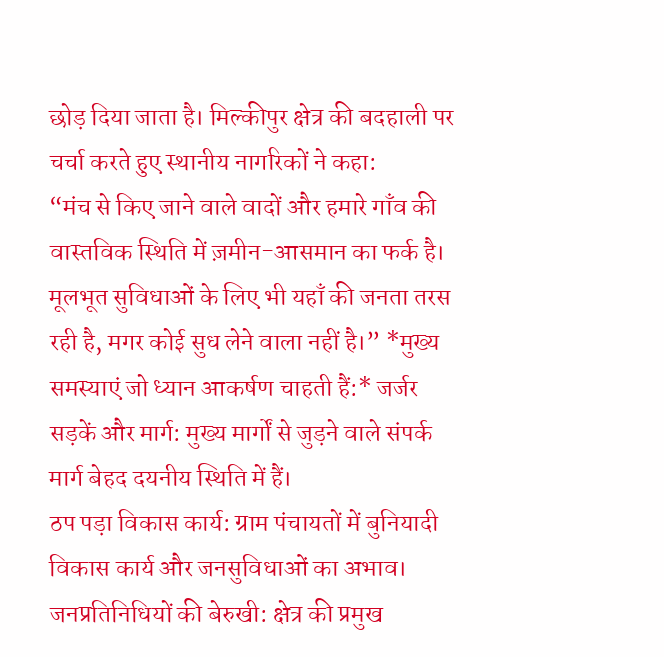छोड़ दिया जाता है। मिल्कीपुर क्षेत्र की बदहाली पर चर्चा करते हुए स्थानीय नागरिकों ने कहा:
“मंच से किए जाने वाले वादों और हमारे गाँव की वास्तविक स्थिति में ज़मीन-आसमान का फर्क है। मूलभूत सुविधाओं के लिए भी यहाँ की जनता तरस रही है, मगर कोई सुध लेने वाला नहीं है।” *मुख्य समस्याएं जो ध्यान आकर्षण चाहती हैं:* जर्जर सड़कें और मार्ग: मुख्य मार्गों से जुड़ने वाले संपर्क मार्ग बेहद दयनीय स्थिति में हैं।
ठप पड़ा विकास कार्य: ग्राम पंचायतों में बुनियादी विकास कार्य और जनसुविधाओं का अभाव। जनप्रतिनिधियों की बेरुखी: क्षेत्र की प्रमुख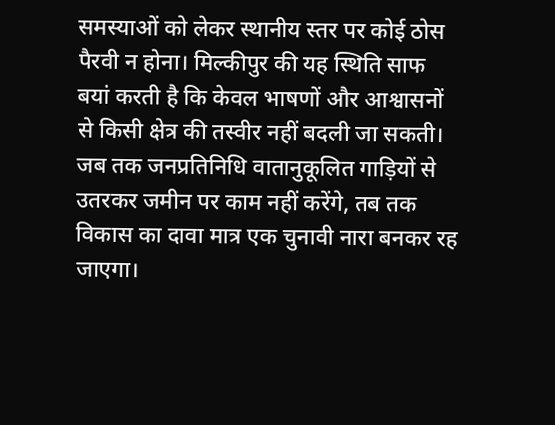समस्याओं को लेकर स्थानीय स्तर पर कोई ठोस पैरवी न होना। मिल्कीपुर की यह स्थिति साफ बयां करती है कि केवल भाषणों और आश्वासनों से किसी क्षेत्र की तस्वीर नहीं बदली जा सकती। जब तक जनप्रतिनिधि वातानुकूलित गाड़ियों से उतरकर जमीन पर काम नहीं करेंगे, तब तक विकास का दावा मात्र एक चुनावी नारा बनकर रह जाएगा।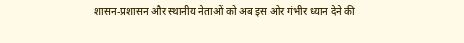शासन-प्रशासन और स्थानीय नेताओं को अब इस ओर गंभीर ध्यान देने की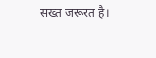सख्त जरूरत है।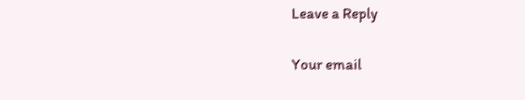Leave a Reply

Your email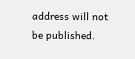address will not be published.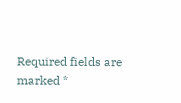Required fields are marked *